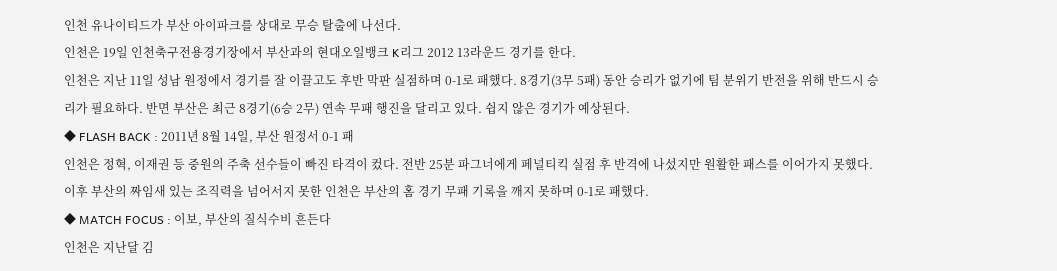인천 유나이티드가 부산 아이파크를 상대로 무승 탈출에 나선다.
인천은 19일 인천축구전용경기장에서 부산과의 현대오일뱅크 K리그 2012 13라운드 경기를 한다.
인천은 지난 11일 성남 원정에서 경기를 잘 이끌고도 후반 막판 실점하며 0-1로 패했다. 8경기(3무 5패) 동안 승리가 없기에 팀 분위기 반전을 위해 반드시 승리가 필요하다. 반면 부산은 최근 8경기(6승 2무) 연속 무패 행진을 달리고 있다. 쉽지 않은 경기가 예상된다.
◆ FLASH BACK : 2011년 8월 14일, 부산 원정서 0-1 패
인천은 정혁, 이재권 등 중원의 주축 선수들이 빠진 타격이 컸다. 전반 25분 파그너에게 페널티킥 실점 후 반격에 나섰지만 원활한 패스를 이어가지 못했다. 이후 부산의 짜임새 있는 조직력을 넘어서지 못한 인천은 부산의 홈 경기 무패 기록을 깨지 못하며 0-1로 패했다.
◆ MATCH FOCUS : 이보, 부산의 질식수비 흔든다
인천은 지난달 김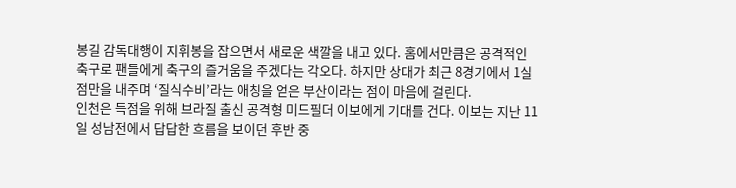봉길 감독대행이 지휘봉을 잡으면서 새로운 색깔을 내고 있다. 홈에서만큼은 공격적인 축구로 팬들에게 축구의 즐거움을 주겠다는 각오다. 하지만 상대가 최근 8경기에서 1실점만을 내주며 ‘질식수비’라는 애칭을 얻은 부산이라는 점이 마음에 걸린다.
인천은 득점을 위해 브라질 출신 공격형 미드필더 이보에게 기대를 건다. 이보는 지난 11일 성남전에서 답답한 흐름을 보이던 후반 중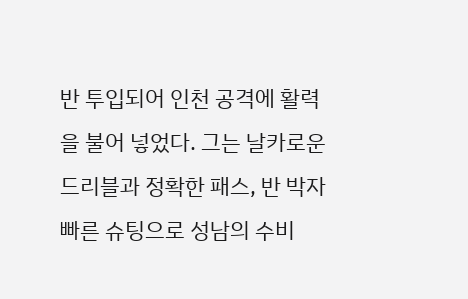반 투입되어 인천 공격에 활력을 불어 넣었다. 그는 날카로운 드리블과 정확한 패스, 반 박자 빠른 슈팅으로 성남의 수비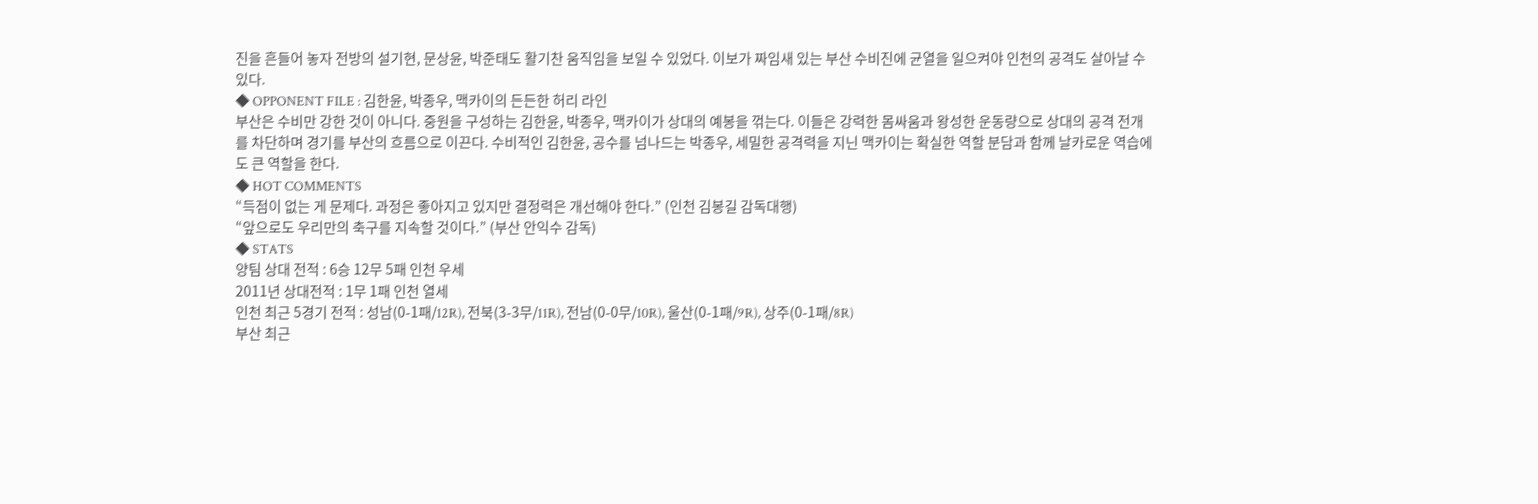진을 흔들어 놓자 전방의 설기현, 문상윤, 박준태도 활기찬 움직임을 보일 수 있었다. 이보가 짜임새 있는 부산 수비진에 균열을 일으켜야 인천의 공격도 살아날 수 있다.
◆ OPPONENT FILE : 김한윤, 박종우, 맥카이의 든든한 허리 라인
부산은 수비만 강한 것이 아니다. 중원을 구성하는 김한윤, 박종우, 맥카이가 상대의 예봉을 꺾는다. 이들은 강력한 몸싸움과 왕성한 운동량으로 상대의 공격 전개를 차단하며 경기를 부산의 흐름으로 이끈다. 수비적인 김한윤, 공수를 넘나드는 박종우, 세밀한 공격력을 지닌 맥카이는 확실한 역할 분담과 함께 날카로운 역습에도 큰 역할을 한다.
◆ HOT COMMENTS
“득점이 없는 게 문제다. 과정은 좋아지고 있지만 결정력은 개선해야 한다.” (인천 김봉길 감독대행)
“앞으로도 우리만의 축구를 지속할 것이다.” (부산 안익수 감독)
◆ STATS
양팀 상대 전적 : 6승 12무 5패 인천 우세
2011년 상대전적 : 1무 1패 인천 열세
인천 최근 5경기 전적 : 성남(0-1패/12R), 전북(3-3무/11R), 전남(0-0무/10R), 울산(0-1패/9R), 상주(0-1패/8R)
부산 최근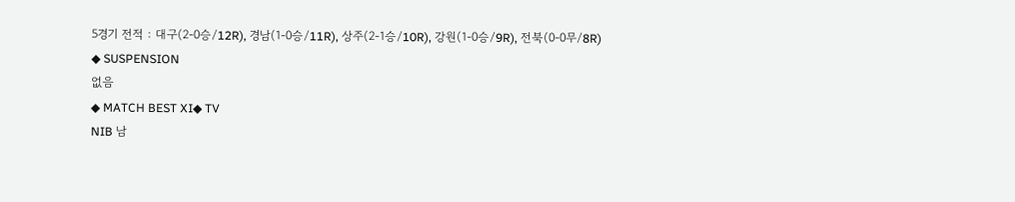5경기 전적 : 대구(2-0승/12R), 경남(1-0승/11R), 상주(2-1승/10R), 강원(1-0승/9R), 전북(0-0무/8R)
◆ SUSPENSION
없음
◆ MATCH BEST XI◆ TV
NIB 남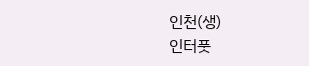인천(생)
인터풋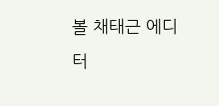볼 채태근 에디터